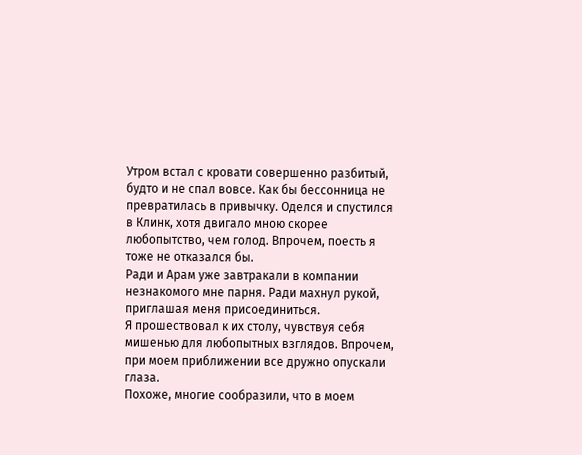Утром встал с кровати совершенно разбитый, будто и не спал вовсе. Как бы бессонница не превратилась в привычку. Оделся и спустился в Клинк, хотя двигало мною скорее любопытство, чем голод. Впрочем, поесть я тоже не отказался бы.
Ради и Арам уже завтракали в компании незнакомого мне парня. Ради махнул рукой, приглашая меня присоединиться.
Я прошествовал к их столу, чувствуя себя мишенью для любопытных взглядов. Впрочем, при моем приближении все дружно опускали глаза.
Похоже, многие сообразили, что в моем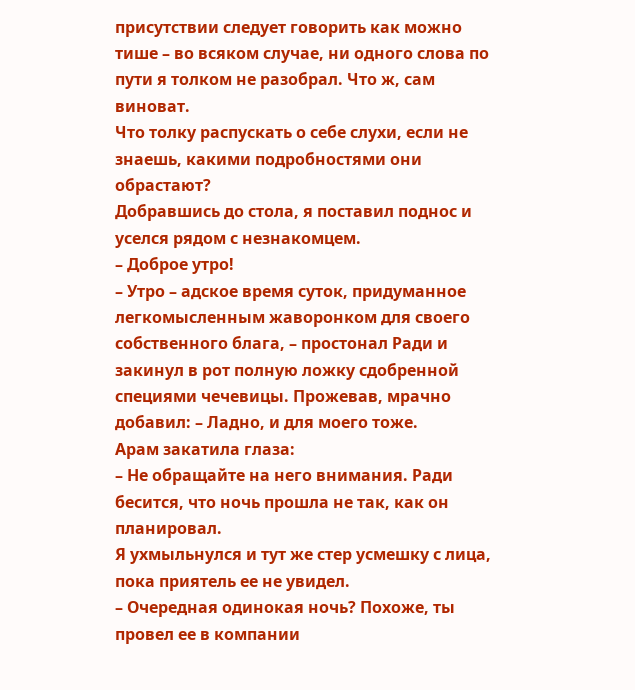присутствии следует говорить как можно тише – во всяком случае, ни одного слова по пути я толком не разобрал. Что ж, сам виноват.
Что толку распускать о себе слухи, если не знаешь, какими подробностями они обрастают?
Добравшись до стола, я поставил поднос и уселся рядом с незнакомцем.
– Доброе утро!
– Утро – адское время суток, придуманное легкомысленным жаворонком для своего собственного блага, – простонал Ради и закинул в рот полную ложку сдобренной специями чечевицы. Прожевав, мрачно добавил: – Ладно, и для моего тоже.
Арам закатила глаза:
– Не обращайте на него внимания. Ради бесится, что ночь прошла не так, как он планировал.
Я ухмыльнулся и тут же стер усмешку с лица, пока приятель ее не увидел.
– Очередная одинокая ночь? Похоже, ты провел ее в компании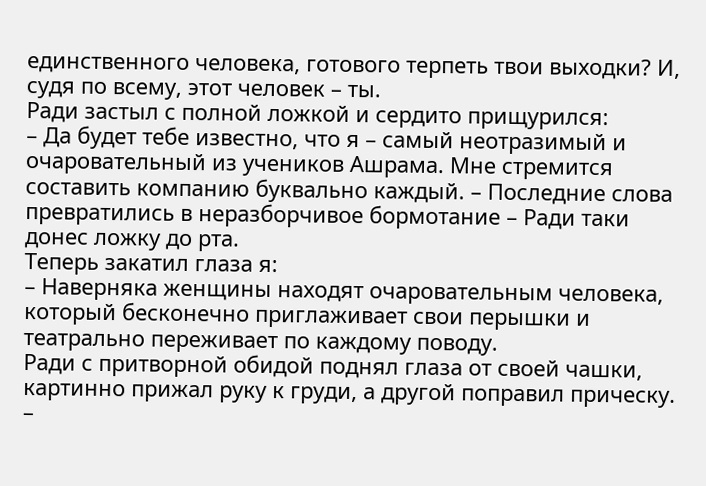единственного человека, готового терпеть твои выходки? И, судя по всему, этот человек – ты.
Ради застыл с полной ложкой и сердито прищурился:
– Да будет тебе известно, что я – самый неотразимый и очаровательный из учеников Ашрама. Мне стремится составить компанию буквально каждый. – Последние слова превратились в неразборчивое бормотание – Ради таки донес ложку до рта.
Теперь закатил глаза я:
– Наверняка женщины находят очаровательным человека, который бесконечно приглаживает свои перышки и театрально переживает по каждому поводу.
Ради с притворной обидой поднял глаза от своей чашки, картинно прижал руку к груди, а другой поправил прическу.
–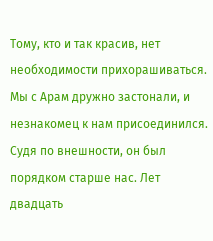Тому, кто и так красив, нет необходимости прихорашиваться.
Мы с Арам дружно застонали, и незнакомец к нам присоединился. Судя по внешности, он был порядком старше нас. Лет двадцать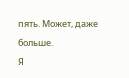пять. Может, даже больше.
Я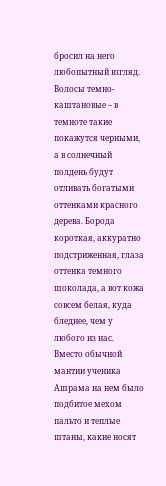бросил на него любопытный взгляд. Волосы темно-каштановые – в темноте такие покажутся черными, а в солнечный полдень будут отливать богатыми оттенками красного дерева. Борода короткая, аккуратно подстриженная, глаза оттенка темного шоколада, а вот кожа совсем белая, куда бледнее, чем у любого из нас.
Вместо обычной мантии ученика Ашрама на нем было подбитое мехом пальто и теплые штаны, какие носят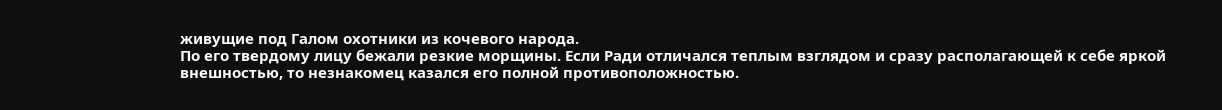живущие под Галом охотники из кочевого народа.
По его твердому лицу бежали резкие морщины. Если Ради отличался теплым взглядом и сразу располагающей к себе яркой внешностью, то незнакомец казался его полной противоположностью.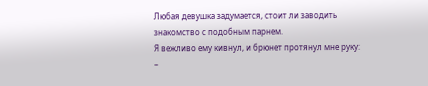Любая девушка задумается, стоит ли заводить знакомство с подобным парнем.
Я вежливо ему кивнул, и брюнет протянул мне руку:
–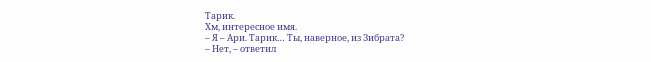Тарик.
Хм, интересное имя.
– Я – Ари. Тарик… Ты, наверное, из Зибрата?
– Нет, – ответил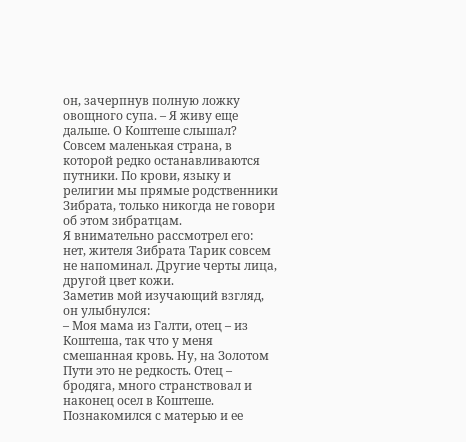он, зачерпнув полную ложку овощного супа. – Я живу еще дальше. О Коштеше слышал? Совсем маленькая страна, в которой редко останавливаются путники. По крови, языку и религии мы прямые родственники Зибрата, только никогда не говори об этом зибратцам.
Я внимательно рассмотрел его: нет, жителя Зибрата Тарик совсем не напоминал. Другие черты лица, другой цвет кожи.
Заметив мой изучающий взгляд, он улыбнулся:
– Моя мама из Галти, отец – из Коштеша, так что у меня смешанная кровь. Ну, на Золотом Пути это не редкость. Отец – бродяга, много странствовал и наконец осел в Коштеше. Познакомился с матерью и ее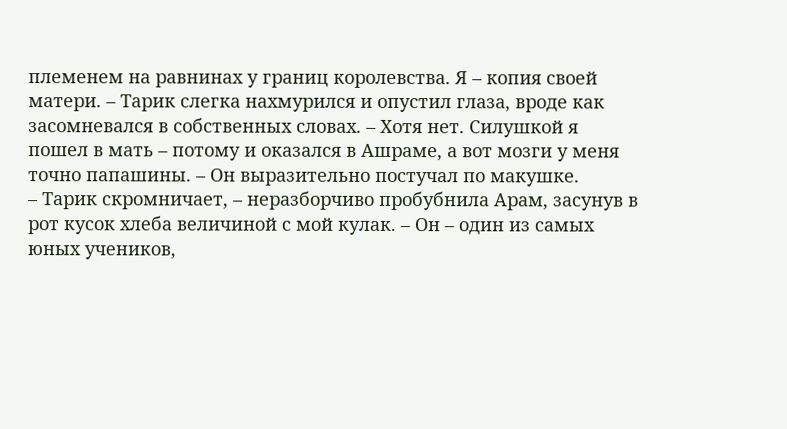племенем на равнинах у границ королевства. Я – копия своей матери. – Тарик слегка нахмурился и опустил глаза, вроде как засомневался в собственных словах. – Хотя нет. Силушкой я пошел в мать – потому и оказался в Ашраме, а вот мозги у меня точно папашины. – Он выразительно постучал по макушке.
– Тарик скромничает, – неразборчиво пробубнила Арам, засунув в рот кусок хлеба величиной с мой кулак. – Он – один из самых юных учеников,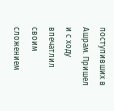поступивших в Ашрам. Пришел и с ходу впечатлил своим сложением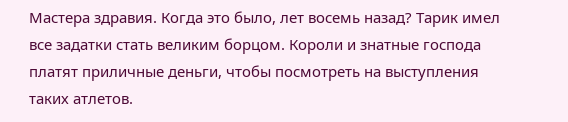Мастера здравия. Когда это было, лет восемь назад? Тарик имел все задатки стать великим борцом. Короли и знатные господа платят приличные деньги, чтобы посмотреть на выступления таких атлетов.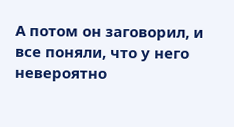А потом он заговорил, и все поняли, что у него невероятно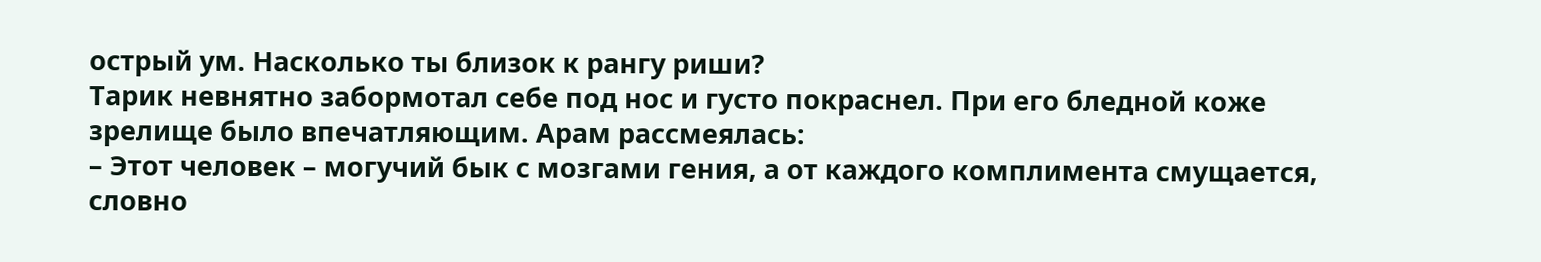острый ум. Насколько ты близок к рангу риши?
Тарик невнятно забормотал себе под нос и густо покраснел. При его бледной коже зрелище было впечатляющим. Арам рассмеялась:
– Этот человек – могучий бык с мозгами гения, а от каждого комплимента смущается, словно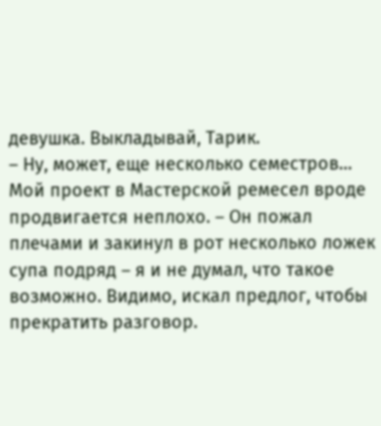девушка. Выкладывай, Тарик.
– Ну, может, еще несколько семестров… Мой проект в Мастерской ремесел вроде продвигается неплохо. – Он пожал плечами и закинул в рот несколько ложек супа подряд – я и не думал, что такое возможно. Видимо, искал предлог, чтобы прекратить разговор.